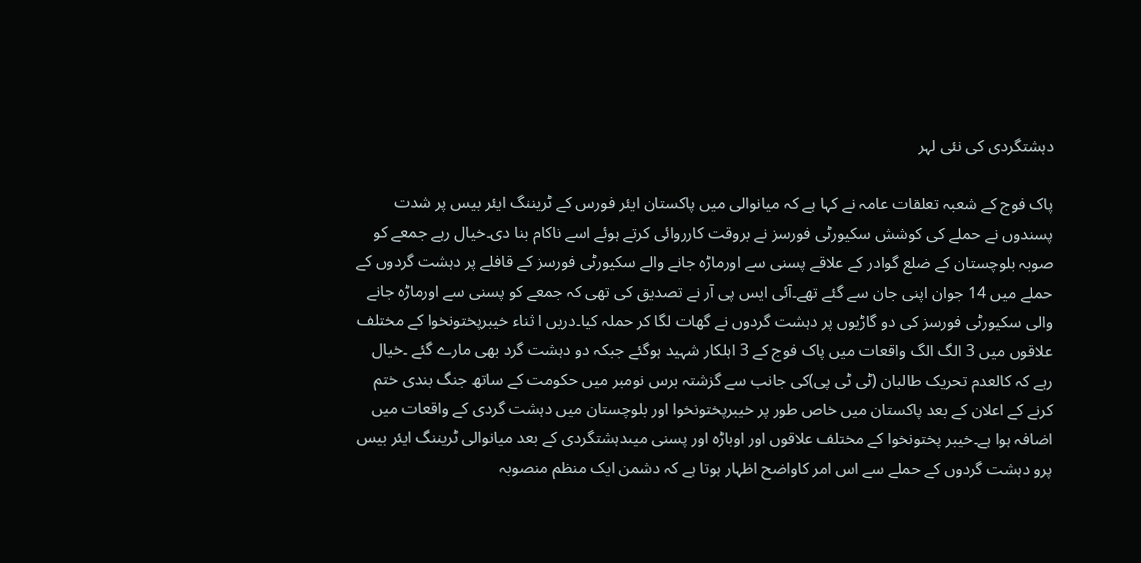دہشتگردی کی نئی لہر

پاک فوج کے شعبہ تعلقات عامہ نے کہا ہے کہ میانوالی میں پاکستان ایئر فورس کے ٹریننگ ایئر بیس پر شدت پسندوں نے حملے کی کوشش سکیورٹی فورسز نے بروقت کارروائی کرتے ہوئے اسے ناکام بنا دی۔خیال رہے جمعے کو صوبہ بلوچستان کے ضلع گوادر کے علاقے پسنی سے اورماڑہ جانے والے سکیورٹی فورسز کے قافلے پر دہشت گردوں کے حملے میں 14 جوان اپنی جان سے گئے تھے۔آئی ایس پی آر نے تصدیق کی تھی کہ جمعے کو پسنی سے اورماڑہ جانے والی سکیورٹی فورسز کی دو گاڑیوں پر دہشت گردوں نے گھات لگا کر حملہ کیا۔دریں ا ثناء خیبرپختونخوا کے مختلف علاقوں میں 3 الگ الگ واقعات میں پاک فوج کے 3 اہلکار شہید ہوگئے جبکہ دو دہشت گرد بھی مارے گئے ۔خیال رہے کہ کالعدم تحریک طالبان (ٹی ٹی پی)کی جانب سے گزشتہ برس نومبر میں حکومت کے ساتھ جنگ بندی ختم کرنے کے اعلان کے بعد پاکستان میں خاص طور پر خیبرپختونخوا اور بلوچستان میں دہشت گردی کے واقعات میں اضافہ ہوا ہے۔خیبر پختونخوا کے مختلف علاقوں اور اوباڑہ اور پسنی میںدہشتگردی کے بعد میانوالی ٹریننگ ایئر بیس پرو دہشت گردوں کے حملے سے اس امر کاواضح اظہار ہوتا ہے کہ دشمن ایک منظم منصوبہ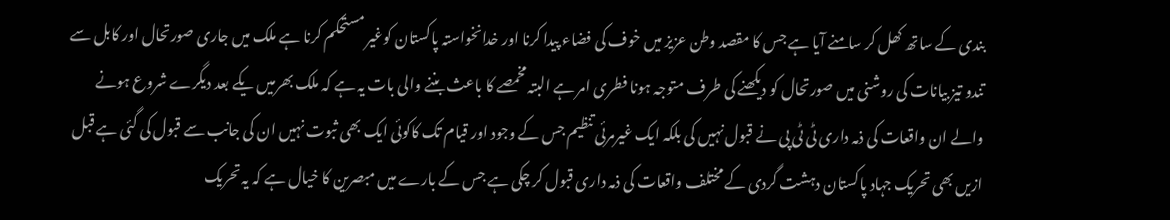بندی کے ساتھ کھل کر سامنے آیا ہے جس کا مقصد وطن عزیز میں خوف کی فضاء پیدا کرنا اور خدانخواستہ پاکستان کوغیر مستحکم کرنا ہے ملک میں جاری صورتحال اور کابل سے تندو تیز بیانات کی روشنی میں صورتحال کو دیکھنے کی طرف متوجہ ہونا فطری امر ہے البتہ مخمصے کا باعث بننے والی بات یہ ہے کہ ملک بھرمیں یکے بعد دیگرے شروع ہونے والے ان واقعات کی ذمہ داری ٹی ٹی پی نے قبول نہیں کی بلکہ ایک غیرمرئی تنظیم جس کے وجود اور قیام تک کاکوئی ایک بھی ثبوت نہیں ان کی جانب سے قبول کی گئی ہے قبل ازیں بھی تحریک جہاد پاکستان دہشت گردی کے مختلف واقعات کی ذمہ داری قبول کر چکی ہے جس کے بارے میں مبصرین کا خیال ہے کہ یہ تحریک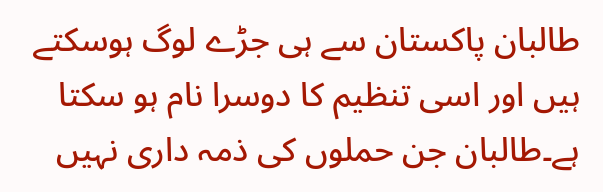طالبان پاکستان سے ہی جڑے لوگ ہوسکتے ہیں اور اسی تنظیم کا دوسرا نام ہو سکتا ہے۔طالبان جن حملوں کی ذمہ داری نہیں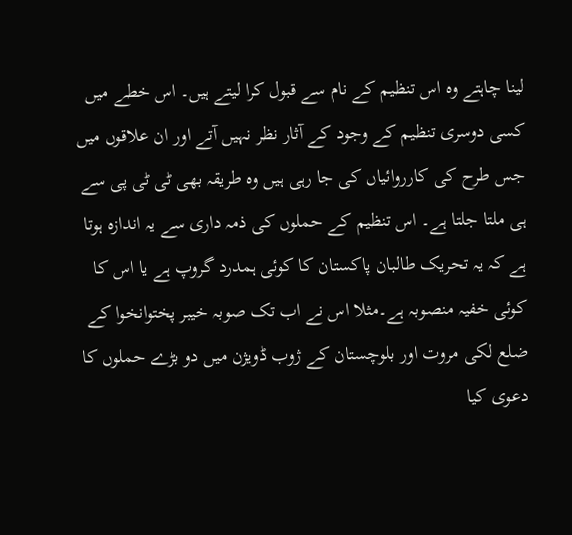لینا چاہتے وہ اس تنظیم کے نام سے قبول کرا لیتے ہیں۔ اس خطے میں کسی دوسری تنظیم کے وجود کے آثار نظر نہیں آتے اور ان علاقوں میں جس طرح کی کارروائیاں کی جا رہی ہیں وہ طریقہ بھی ٹی ٹی پی سے ہی ملتا جلتا ہے۔ اس تنظیم کے حملوں کی ذمہ داری سے یہ اندازہ ہوتا ہے کہ یہ تحریک طالبان پاکستان کا کوئی ہمدرد گروپ ہے یا اس کا کوئی خفیہ منصوبہ ہے۔مثلا اس نے اب تک صوبہ خیبر پختوانخوا کے ضلع لکی مروت اور بلوچستان کے ژوب ڈویژن میں دو بڑے حملوں کا دعوی کیا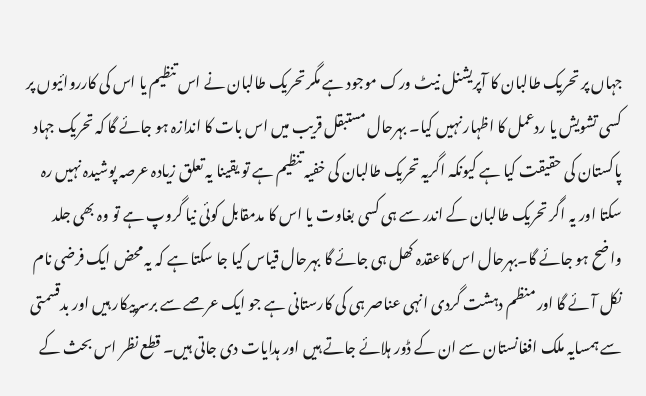جہاں پر تحریک طالبان کا آپریشنل نیٹ ورک موجود ہے مگر تحریک طالبان نے اس تنظیم یا اس کی کارروائیوں پر کسی تشویش یا ردعمل کا اظہار نہیں کیا۔ بہرحال مستبقل قریب میں اس بات کا اندازہ ہو جائے گا کہ تحریک جہاد پاکستان کی حقیقت کیا ہے کیونکہ اگریہ تحریک طالبان کی خفیہ تنظیم ہے تو یقینا یہ تعلق زیادہ عرصہ پوشیدہ نہیں رہ سکتا اور یہ اگر تحریک طالبان کے اندر سے ہی کسی بغاوت یا اس کا مدمقابل کوئی نیا گروپ ہے تو وہ بھی جلد واضح ہو جائے گا۔بہرحال اس کاعقدہ کھل ہی جائے گا بہرحال قیاس کیا جا سکتا ہے کہ یہ محض ایک فرضی نام نکل آئے گا اور منظم دہشت گردی انہی عناصر ہی کی کارستانی ہے جو ایک عرصے سے برسرپیکار ہیں اور بدقسمتی سے ہمسایہ ملک افغانستان سے ان کے ڈور ہلائے جاتے ہیں اور ہدایات دی جاتی ہیں۔ قطع نظر اس بحث کے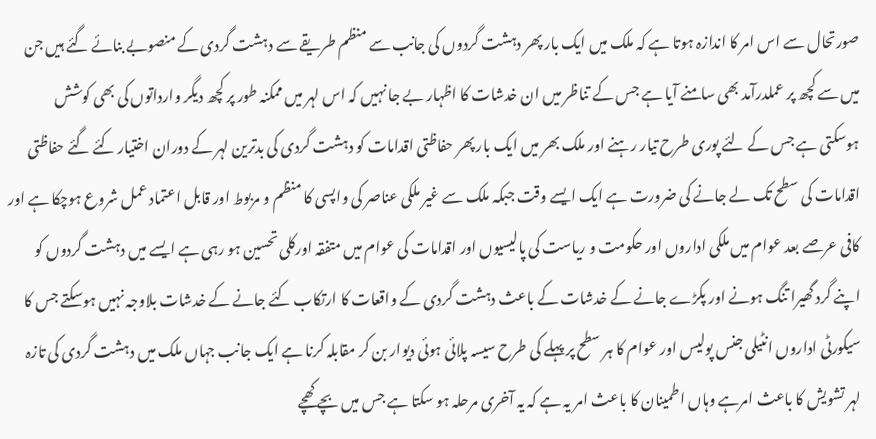صورتحال سے اس امر کا اندازہ ہوتا ہے کہ ملک میں ایک بار پھر دہشت گردوں کی جانب سے منظم طریقے سے دہشت گردی کے منصوبے بنائے گئے ہیں جن میں سے کچھ پر عملدرآمد بھی سامنے آیا ہے جس کے تناظر میں ان خدشات کا اظہار بے جا نہیں کہ اس لہر میں ممکنہ طور پر کچھ دیگر وارداتوں کی بھی کوشش ہوسکتی ہے جس کے لئے پوری طرح تیار رہنے اور ملک بھر میں ایک بار پھر حفاظتی اقدامات کو دہشت گردی کی بدترین لہر کے دوران اختیار کئے گئے حفاظتی اقدامات کی سطح تک لے جانے کی ضرورت ہے ایک ایسے وقت جبکہ ملک سے غیر ملکی عناصر کی واپسی کا منظم و مربوط اور قابل اعتماد عمل شروع ہوچکا ہے اور کافی عرصے بعد عوام میں ملکی اداروں اور حکومت و ریاست کی پالیسیوں اور اقدامات کی عوام میں متفقہ اورکلی تحسین ہو رہی ہے ایسے میں دہشت گردوں کو اپنے گرد گھیرا تنگ ہونے اور پکڑے جانے کے خدشات کے باعث دہشت گردی کے واقعات کا ارتکاب کئے جانے کے خدشات بلاوجہ نہیں ہوسکتے جس کا سیکورٹی اداروں انٹیلی جنس پولیس اور عوام کا ہر سطح پر پہلے کی طرح سیسہ پلائی ہوئی دیوار بن کر مقابلہ کرنا ہے ایک جانب جہاں ملک میں دہشت گردی کی تازہ لہر تشویش کا باعث امرہے وہاں اطمینان کا باعث امر یہ ہے کہ یہ آخری مرحلہ ہو سکتا ہے جس میں بچے کھچے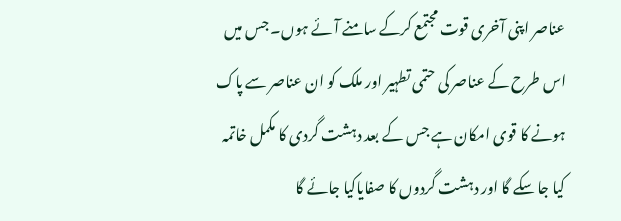عناصر اپنی آخری قوت مجتمع کرکے سامنے آئے ہوں۔ جس میں اس طرح کے عناصر کی حتمی تطہیر اور ملک کو ان عناصر سے پاک ہونے کا قوی امکان ہے جس کے بعد دہشت گردی کا مکمل خاتمہ کیا جا سکے گا اور دہشت گردوں کا صفایاکیا جائے گا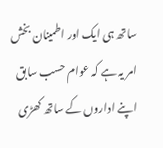ساتھ ہی ایک اور اطمینان بخش امر یہ ہے کہ عوام حسب سابق اپنے اداروں کے ساتھ کھڑی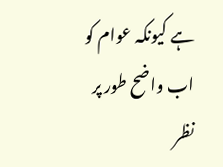ہے کیونکہ عوام کو اب واضح طور پر نظر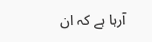آرہا ہے کہ ان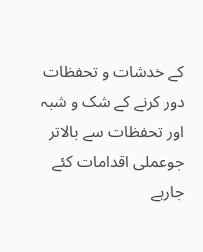کے خدشات و تحفظات دور کرنے کے شک و شبہ اور تحفظات سے بالاتر جوعملی اقدامات کئے جارہے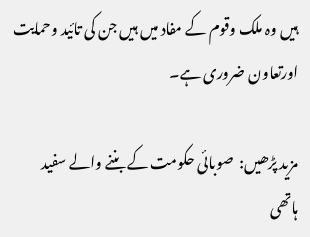ہیں وہ ملک وقوم کے مفاد میں ہیں جن کی تائید وحمایت اورتعاون ضروری ہے۔

مزید پڑھیں:  صوبائی حکومت کے بننے والے سفید ہاتھی